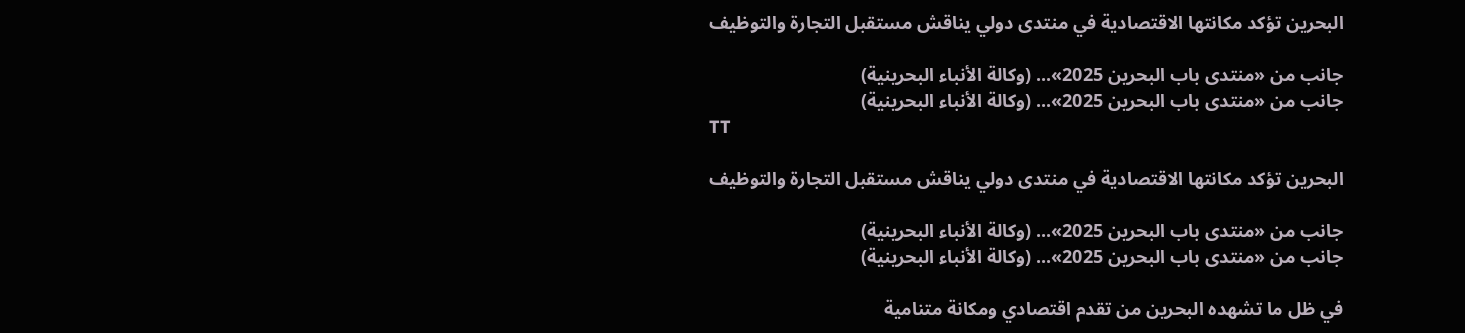البحرين تؤكد مكانتها الاقتصادية في منتدى دولي يناقش مستقبل التجارة والتوظيف

جانب من «منتدى باب البحرين 2025»... (وكالة الأنباء البحرينية)
جانب من «منتدى باب البحرين 2025»... (وكالة الأنباء البحرينية)
TT

البحرين تؤكد مكانتها الاقتصادية في منتدى دولي يناقش مستقبل التجارة والتوظيف

جانب من «منتدى باب البحرين 2025»... (وكالة الأنباء البحرينية)
جانب من «منتدى باب البحرين 2025»... (وكالة الأنباء البحرينية)

في ظل ما تشهده البحرين من تقدم اقتصادي ومكانة متنامية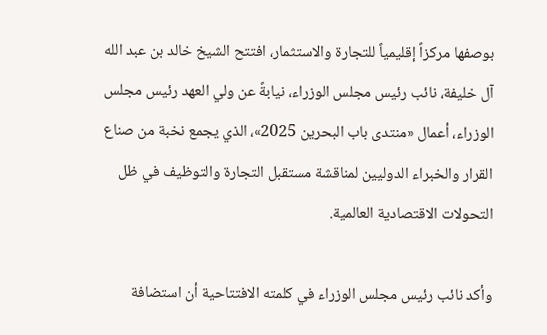بوصفها مركزاً إقليمياً للتجارة والاستثمار، افتتح الشيخ خالد بن عبد الله آل خليفة، نائب رئيس مجلس الوزراء، نيابةً عن ولي العهد رئيس مجلس الوزراء، أعمال «منتدى باب البحرين 2025»، الذي يجمع نخبة من صناع القرار والخبراء الدوليين لمناقشة مستقبل التجارة والتوظيف في ظل التحولات الاقتصادية العالمية.

وأكد نائب رئيس مجلس الوزراء في كلمته الافتتاحية أن استضافة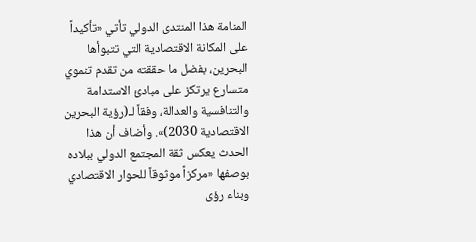المنامة هذا المنتدى الدولي تأتي «تأكيداً على المكانة الاقتصادية التي تتبوأها البحرين، بفضل ما حققته من تقدم تنموي متسارع يرتكز على مبادئ الاستدامة والتنافسية والعدالة، وفقاً لـ(رؤية البحرين الاقتصادية 2030)». وأضاف أن هذا الحدث يعكس ثقة المجتمع الدولي ببلاده بوصفها «مركزاً موثوقاً للحوار الاقتصادي وبناء رؤى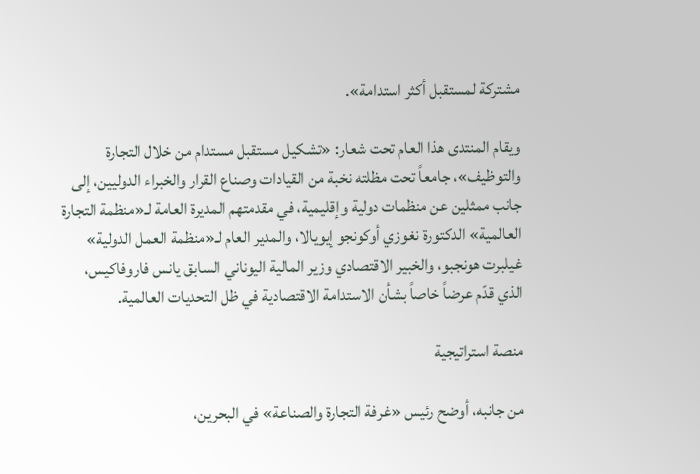مشتركة لمستقبل أكثر استدامة».

ويقام المنتدى هذا العام تحت شعار: «تشكيل مستقبل مستدام من خلال التجارة والتوظيف»، جامعاً تحت مظلته نخبة من القيادات وصناع القرار والخبراء الدوليين، إلى جانب ممثلين عن منظمات دولية وإقليمية، في مقدمتهم المديرة العامة لـ«منظمة التجارة العالمية» الدكتورة نغوزي أوكونجو إيويالا، والمدير العام لـ«منظمة العمل الدولية» غيلبرت هونجبو، والخبير الاقتصادي وزير المالية اليوناني السابق يانس فاروفاكيس، الذي قدّم عرضاً خاصاً بشأن الاستدامة الاقتصادية في ظل التحديات العالمية.

منصة استراتيجية

من جانبه، أوضح رئيس «غرفة التجارة والصناعة» في البحرين،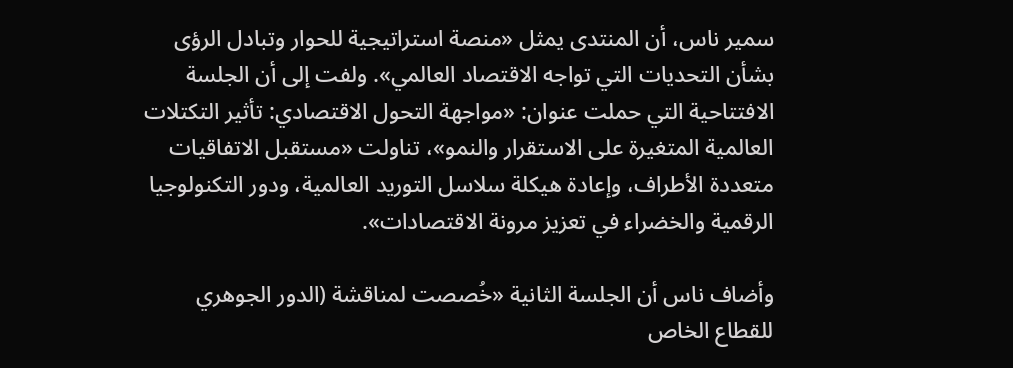سمير ناس، أن المنتدى يمثل «منصة استراتيجية للحوار وتبادل الرؤى بشأن التحديات التي تواجه الاقتصاد العالمي». ولفت إلى أن الجلسة الافتتاحية التي حملت عنوان: «مواجهة التحول الاقتصادي: تأثير التكتلات العالمية المتغيرة على الاستقرار والنمو»، تناولت «مستقبل الاتفاقيات متعددة الأطراف، وإعادة هيكلة سلاسل التوريد العالمية، ودور التكنولوجيا الرقمية والخضراء في تعزيز مرونة الاقتصادات».

وأضاف ناس أن الجلسة الثانية «خُصصت لمناقشة (الدور الجوهري للقطاع الخاص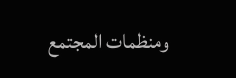ومنظمات المجتمع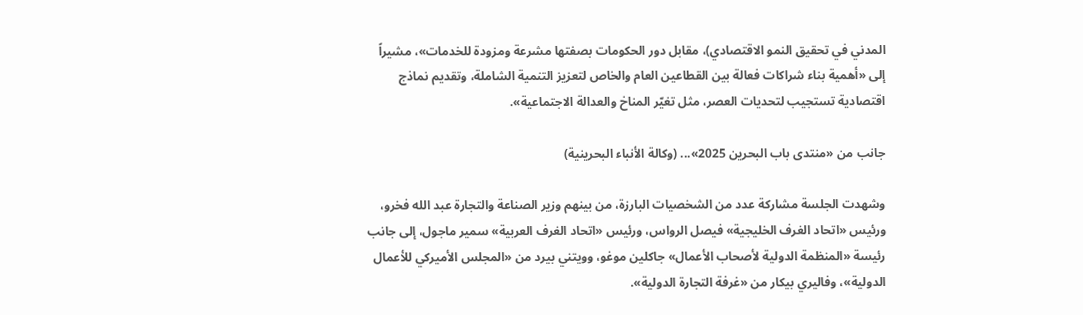المدني في تحقيق النمو الاقتصادي)، مقابل دور الحكومات بصفتها مشرعة ومزودة للخدمات»، مشيراً إلى «أهمية بناء شراكات فعالة بين القطاعين العام والخاص لتعزيز التنمية الشاملة، وتقديم نماذج اقتصادية تستجيب لتحديات العصر، مثل تغيّر المناخ والعدالة الاجتماعية».

جانب من «منتدى باب البحرين 2025»... (وكالة الأنباء البحرينية)

وشهدت الجلسة مشاركة عدد من الشخصيات البارزة، من بينهم وزير الصناعة والتجارة عبد الله فخرو، ورئيس «اتحاد الغرف الخليجية» فيصل الرواس، ورئيس «اتحاد الغرف العربية» سمير ماجول، إلى جانب رئيسة «المنظمة الدولية لأصحاب الأعمال» جاكلين موغو، وويتني بيرد من «المجلس الأميركي للأعمال الدولية»، وفاليري بيكار من «غرفة التجارة الدولية».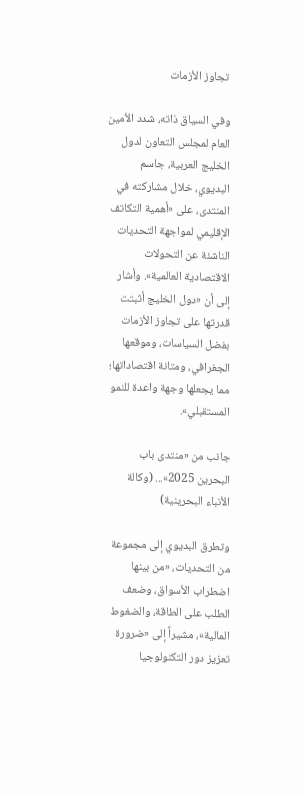تجاوز الأزمات

وفي السياق ذاته، شدد الأمين العام لمجلس التعاون لدول الخليج العربية، جاسم البديوي، خلال مشاركته في المنتدى، على «أهمية التكاتف الإقليمي لمواجهة التحديات الناشئة عن التحولات الاقتصادية العالمية». وأشار إلى أن «دول الخليج أثبتت قدرتها على تجاوز الأزمات بفضل السياسات، وموقعها الجغرافي، ومتانة اقتصاداتها؛ مما يجعلها وجهة واعدة للنمو المستقبلي».

جانب من «منتدى باب البحرين 2025»... (وكالة الأنباء البحرينية)

وتطرق البديوي إلى مجموعة من التحديات، «من بينها اضطراب الأسواق، وضعف الطلب على الطاقة، والضغوط المالية»، مشيراً إلى «ضرورة تعزيز دور التكنولوجيا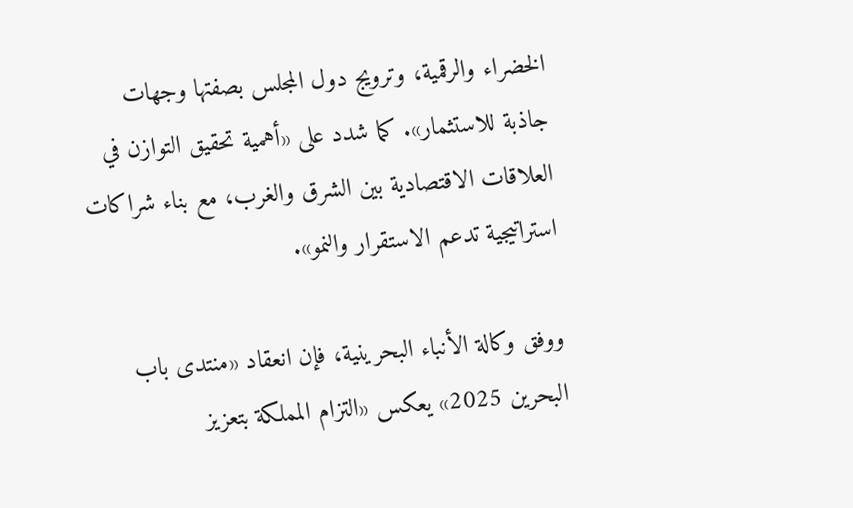الخضراء والرقمية، وترويج دول المجلس بصفتها وجهات جاذبة للاستثمار». كما شدد على «أهمية تحقيق التوازن في العلاقات الاقتصادية بين الشرق والغرب، مع بناء شراكات استراتيجية تدعم الاستقرار والنمو».

ووفق وكالة الأنباء البحرينية، فإن انعقاد «منتدى باب البحرين 2025» يعكس «التزام المملكة بتعزيز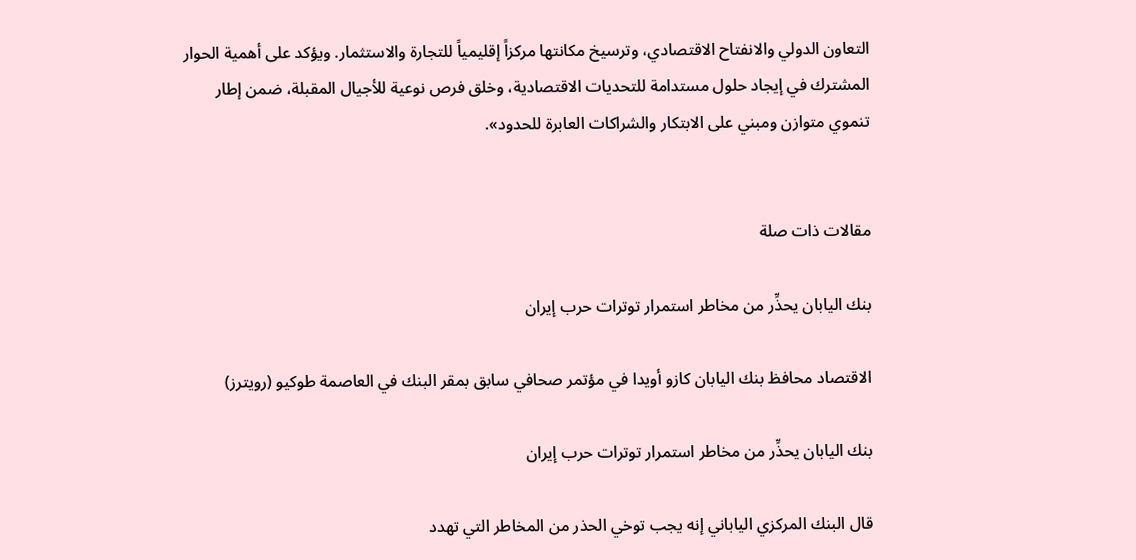التعاون الدولي والانفتاح الاقتصادي، وترسيخ مكانتها مركزاً إقليمياً للتجارة والاستثمار. ويؤكد على أهمية الحوار المشترك في إيجاد حلول مستدامة للتحديات الاقتصادية، وخلق فرص نوعية للأجيال المقبلة، ضمن إطار تنموي متوازن ومبني على الابتكار والشراكات العابرة للحدود».


مقالات ذات صلة

بنك اليابان يحذِّر من مخاطر استمرار توترات حرب إيران

الاقتصاد محافظ بنك اليابان كازو أويدا في مؤتمر صحافي سابق بمقر البنك في العاصمة طوكيو (رويترز)

بنك اليابان يحذِّر من مخاطر استمرار توترات حرب إيران

قال البنك المركزي الياباني إنه يجب توخي الحذر من المخاطر التي تهدد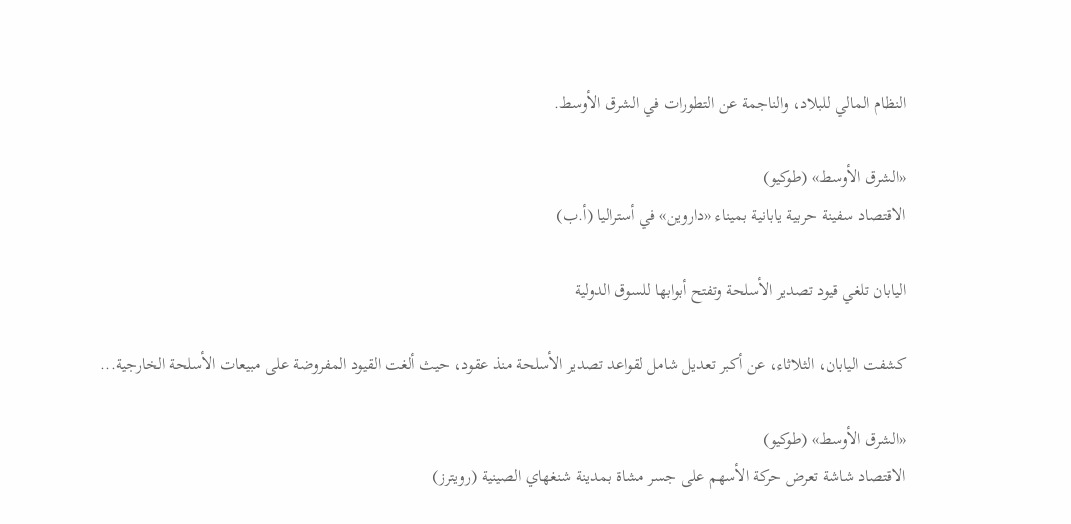النظام المالي للبلاد، والناجمة عن التطورات في الشرق الأوسط.

«الشرق الأوسط» (طوكيو)
الاقتصاد سفينة حربية يابانية بميناء «داروين» في أستراليا (أ.ب)

اليابان تلغي قيود تصدير الأسلحة وتفتح أبوابها للسوق الدولية

كشفت اليابان، الثلاثاء، عن أكبر تعديل شامل لقواعد تصدير الأسلحة منذ عقود، حيث ألغت القيود المفروضة على مبيعات الأسلحة الخارجية...

«الشرق الأوسط» (طوكيو)
الاقتصاد شاشة تعرض حركة الأسهم على جسر مشاة بمدينة شنغهاي الصينية (رويترز)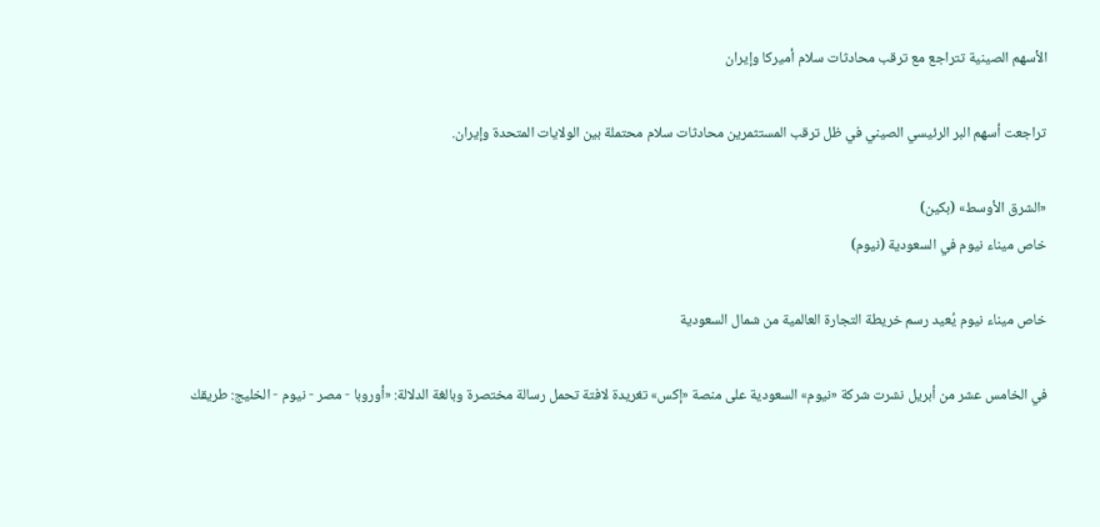الأسهم الصينية تتراجع مع ترقب محادثات سلام أميركا وإيران

تراجعت أسهم البر الرئيسي الصيني في ظل ترقب المستثمرين محادثات سلام محتملة بين الولايات المتحدة وإيران.

«الشرق الأوسط» (بكين)
خاص ميناء نيوم في السعودية (نيوم)

خاص ميناء نيوم يُعيد رسم خريطة التجارة العالمية من شمال السعودية

في الخامس عشر من أبريل نشرت شركة «نيوم» السعودية على منصة «إكس» تغريدة لافتة تحمل رسالة مختصرة وبالغة الدلالة: «أوروبا - مصر - نيوم - الخليج: طريقك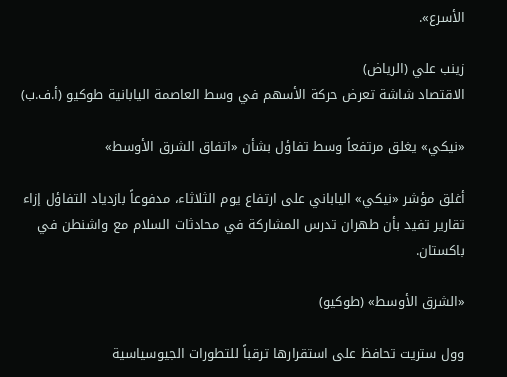الأسرع».

زينب علي (الرياض)
الاقتصاد شاشة تعرض حركة الأسهم في وسط العاصمة اليابانية طوكيو (أ.ف.ب)

«نيكي» يغلق مرتفعاً وسط تفاؤل بشأن «اتفاق الشرق الأوسط»

أغلق مؤشر «نيكي» الياباني على ارتفاع يوم الثلاثاء، مدفوعاً بازدياد التفاؤل إزاء تقارير تفيد بأن طهران تدرس المشاركة في محادثات السلام مع واشنطن في باكستان.

«الشرق الأوسط» (طوكيو)

وول ستريت تحافظ على استقرارها ترقباً للتطورات الجيوسياسية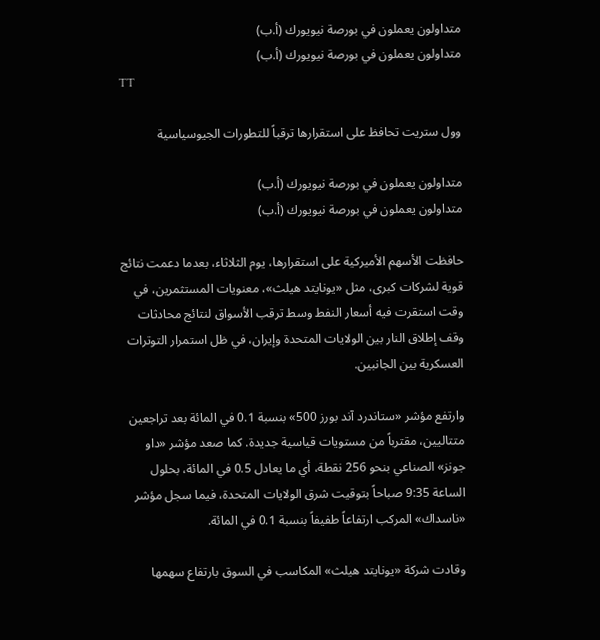متداولون يعملون في بورصة نيويورك (أ.ب)
متداولون يعملون في بورصة نيويورك (أ.ب)
TT

وول ستريت تحافظ على استقرارها ترقباً للتطورات الجيوسياسية

متداولون يعملون في بورصة نيويورك (أ.ب)
متداولون يعملون في بورصة نيويورك (أ.ب)

حافظت الأسهم الأميركية على استقرارها، يوم الثلاثاء، بعدما دعمت نتائج قوية لشركات كبرى، مثل «يونايتد هيلث»، معنويات المستثمرين، في وقت استقرت فيه أسعار النفط وسط ترقب الأسواق لنتائج محادثات وقف إطلاق النار بين الولايات المتحدة وإيران، في ظل استمرار التوترات العسكرية بين الجانبين.

وارتفع مؤشر «ستاندرد آند بورز 500» بنسبة 0.1 في المائة بعد تراجعين متتاليين، مقترباً من مستويات قياسية جديدة. كما صعد مؤشر «داو جونز» الصناعي بنحو 256 نقطة، أي ما يعادل 0.5 في المائة، بحلول الساعة 9:35 صباحاً بتوقيت شرق الولايات المتحدة، فيما سجل مؤشر «ناسداك» المركب ارتفاعاً طفيفاً بنسبة 0.1 في المائة.

وقادت شركة «يونايتد هيلث» المكاسب في السوق بارتفاع سهمها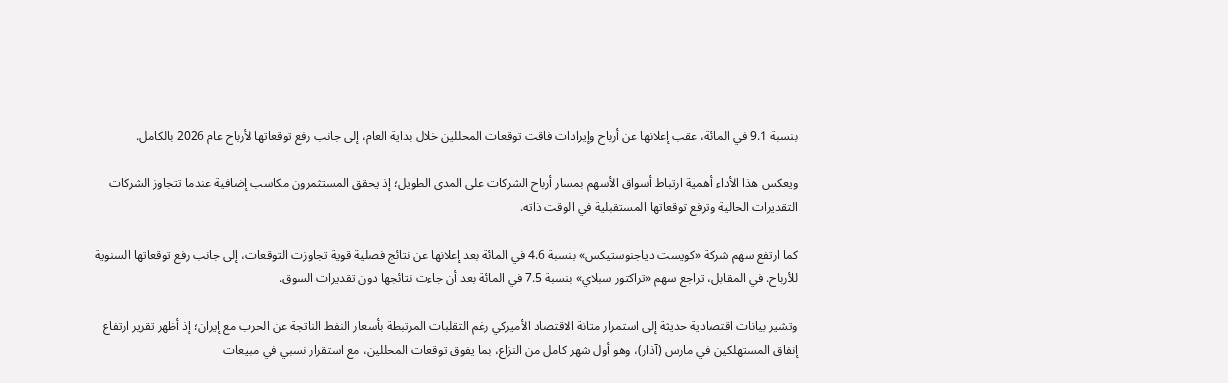بنسبة 9.1 في المائة، عقب إعلانها عن أرباح وإيرادات فاقت توقعات المحللين خلال بداية العام، إلى جانب رفع توقعاتها لأرباح عام 2026 بالكامل.

ويعكس هذا الأداء أهمية ارتباط أسواق الأسهم بمسار أرباح الشركات على المدى الطويل؛ إذ يحقق المستثمرون مكاسب إضافية عندما تتجاوز الشركات التقديرات الحالية وترفع توقعاتها المستقبلية في الوقت ذاته.

كما ارتفع سهم شركة «كويست دياجنوستيكس» بنسبة 4.6 في المائة بعد إعلانها عن نتائج فصلية قوية تجاوزت التوقعات، إلى جانب رفع توقعاتها السنوية للأرباح. في المقابل، تراجع سهم «تراكتور سبلاي» بنسبة 7.5 في المائة بعد أن جاءت نتائجها دون تقديرات السوق.

وتشير بيانات اقتصادية حديثة إلى استمرار متانة الاقتصاد الأميركي رغم التقلبات المرتبطة بأسعار النفط الناتجة عن الحرب مع إيران؛ إذ أظهر تقرير ارتفاع إنفاق المستهلكين في مارس (آذار)، وهو أول شهر كامل من النزاع، بما يفوق توقعات المحللين، مع استقرار نسبي في مبيعات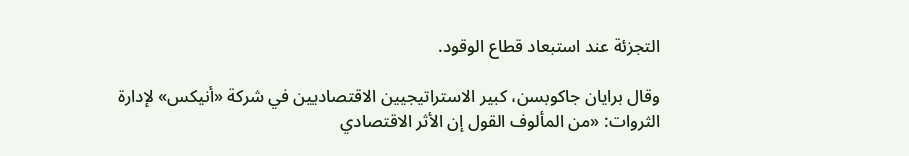التجزئة عند استبعاد قطاع الوقود.

وقال برايان جاكوبسن، كبير الاستراتيجيين الاقتصاديين في شركة «أنيكس» لإدارة الثروات: «من المألوف القول إن الأثر الاقتصادي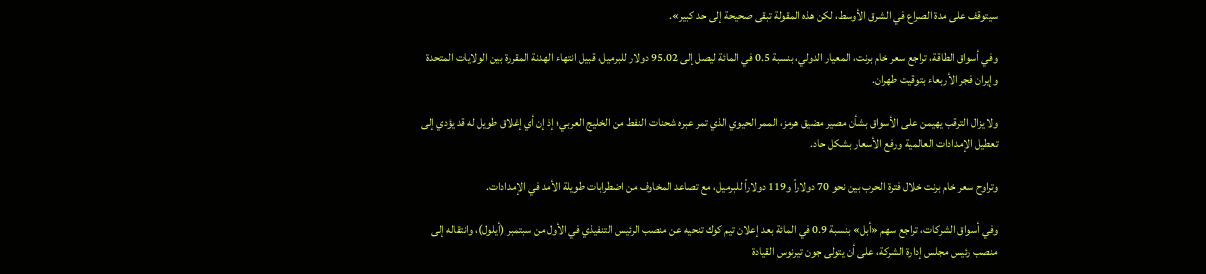سيتوقف على مدة الصراع في الشرق الأوسط، لكن هذه المقولة تبقى صحيحة إلى حد كبير».

وفي أسواق الطاقة، تراجع سعر خام برنت، المعيار الدولي، بنسبة 0.5 في المائة ليصل إلى 95.02 دولار للبرميل، قبيل انتهاء الهدنة المقررة بين الولايات المتحدة وإيران فجر الأربعاء بتوقيت طهران.

ولا يزال الترقب يهيمن على الأسواق بشأن مصير مضيق هرمز، الممر الحيوي الذي تمر عبره شحنات النفط من الخليج العربي؛ إذ إن أي إغلاق طويل له قد يؤدي إلى تعطيل الإمدادات العالمية ورفع الأسعار بشكل حاد.

وتراوح سعر خام برنت خلال فترة الحرب بين نحو 70 دولاراً و119 دولاراً للبرميل، مع تصاعد المخاوف من اضطرابات طويلة الأمد في الإمدادات.

وفي أسواق الشركات، تراجع سهم «أبل» بنسبة 0.9 في المائة بعد إعلان تيم كوك تنحيه عن منصب الرئيس التنفيذي في الأول من سبتمبر (أيلول)، وانتقاله إلى منصب رئيس مجلس إدارة الشركة، على أن يتولى جون تيرنوس القيادة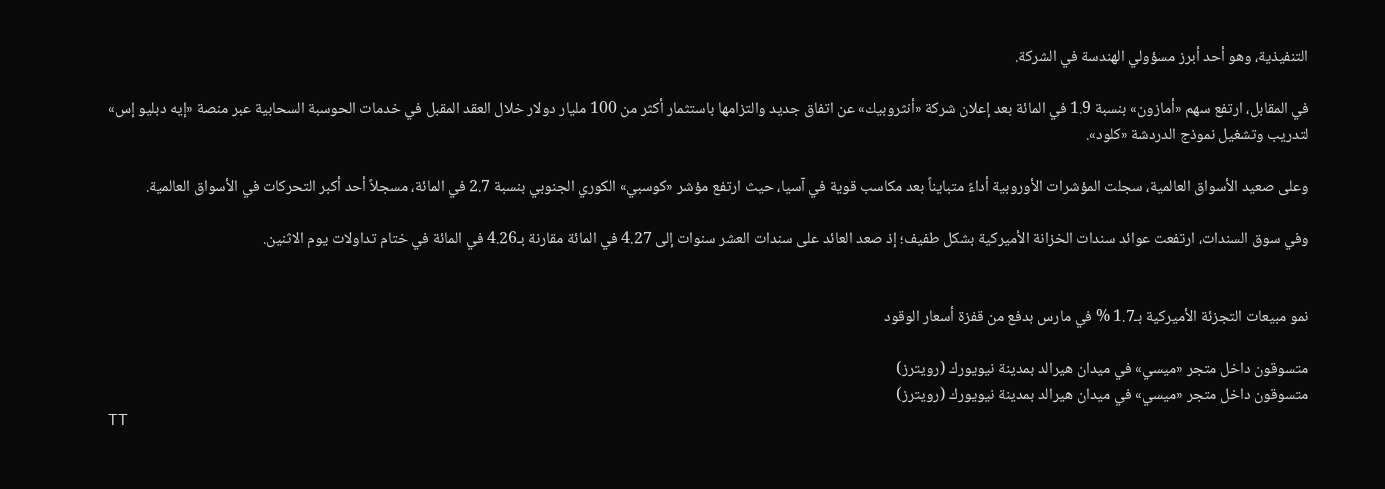التنفيذية، وهو أحد أبرز مسؤولي الهندسة في الشركة.

في المقابل، ارتفع سهم «أمازون» بنسبة 1.9 في المائة بعد إعلان شركة «أنثروبيك» عن اتفاق جديد والتزامها باستثمار أكثر من 100 مليار دولار خلال العقد المقبل في خدمات الحوسبة السحابية عبر منصة «إيه دبليو إس» لتدريب وتشغيل نموذج الدردشة «كلود».

وعلى صعيد الأسواق العالمية، سجلت المؤشرات الأوروبية أداءً متبايناً بعد مكاسب قوية في آسيا، حيث ارتفع مؤشر «كوسبي» الكوري الجنوبي بنسبة 2.7 في المائة، مسجلاً أحد أكبر التحركات في الأسواق العالمية.

وفي سوق السندات، ارتفعت عوائد سندات الخزانة الأميركية بشكل طفيف؛ إذ صعد العائد على سندات العشر سنوات إلى 4.27 في المائة مقارنة بـ4.26 في المائة في ختام تداولات يوم الاثنين.


نمو مبيعات التجزئة الأميركية بـ1.7 % في مارس بدفع من قفزة أسعار الوقود

متسوقون داخل متجر «ميسي» في ميدان هيرالد بمدينة نيويورك (رويترز)
متسوقون داخل متجر «ميسي» في ميدان هيرالد بمدينة نيويورك (رويترز)
TT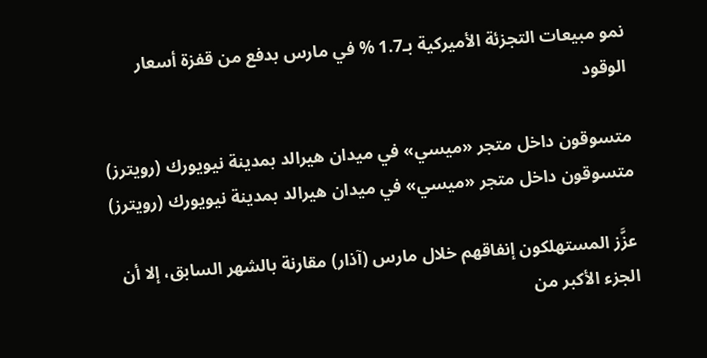نمو مبيعات التجزئة الأميركية بـ1.7 % في مارس بدفع من قفزة أسعار الوقود

متسوقون داخل متجر «ميسي» في ميدان هيرالد بمدينة نيويورك (رويترز)
متسوقون داخل متجر «ميسي» في ميدان هيرالد بمدينة نيويورك (رويترز)

عزَّز المستهلكون إنفاقهم خلال مارس (آذار) مقارنة بالشهر السابق، إلا أن الجزء الأكبر من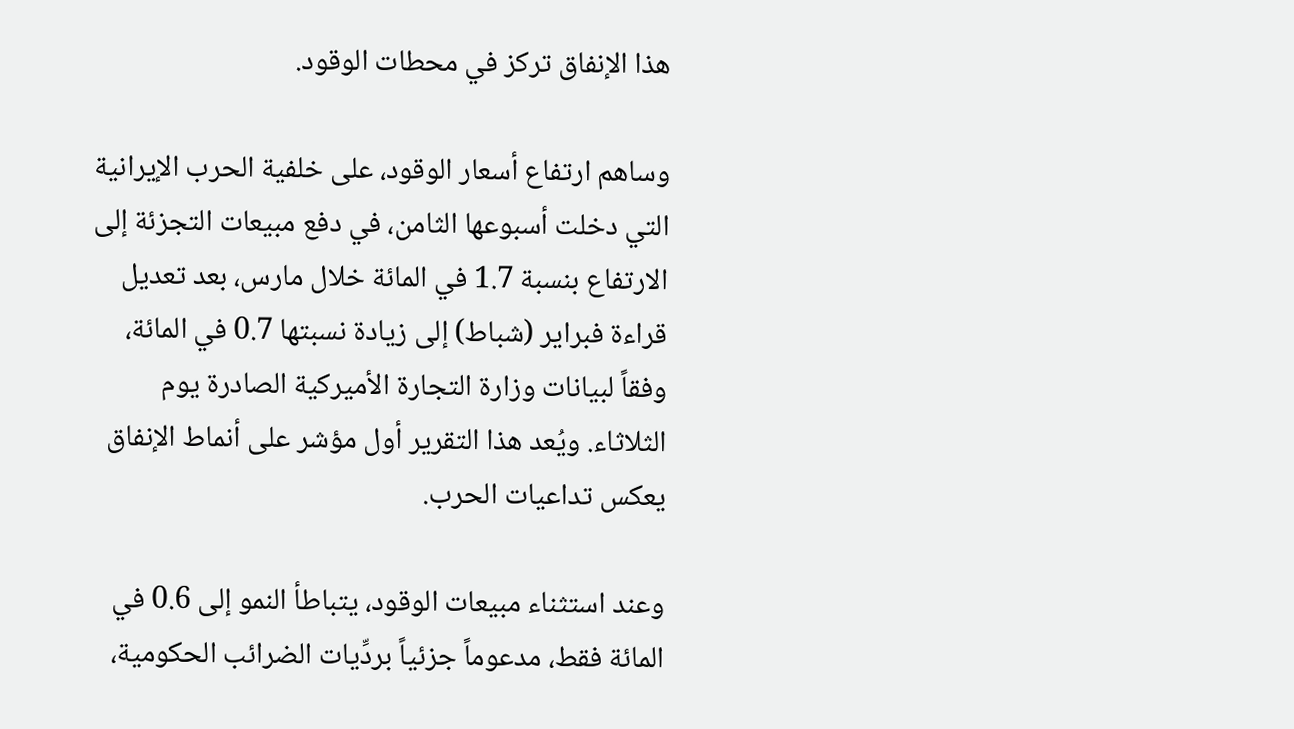هذا الإنفاق تركز في محطات الوقود.

وساهم ارتفاع أسعار الوقود، على خلفية الحرب الإيرانية التي دخلت أسبوعها الثامن، في دفع مبيعات التجزئة إلى الارتفاع بنسبة 1.7 في المائة خلال مارس، بعد تعديل قراءة فبراير (شباط) إلى زيادة نسبتها 0.7 في المائة، وفقاً لبيانات وزارة التجارة الأميركية الصادرة يوم الثلاثاء. ويُعد هذا التقرير أول مؤشر على أنماط الإنفاق يعكس تداعيات الحرب.

وعند استثناء مبيعات الوقود، يتباطأ النمو إلى 0.6 في المائة فقط، مدعوماً جزئياً بردِّيات الضرائب الحكومية،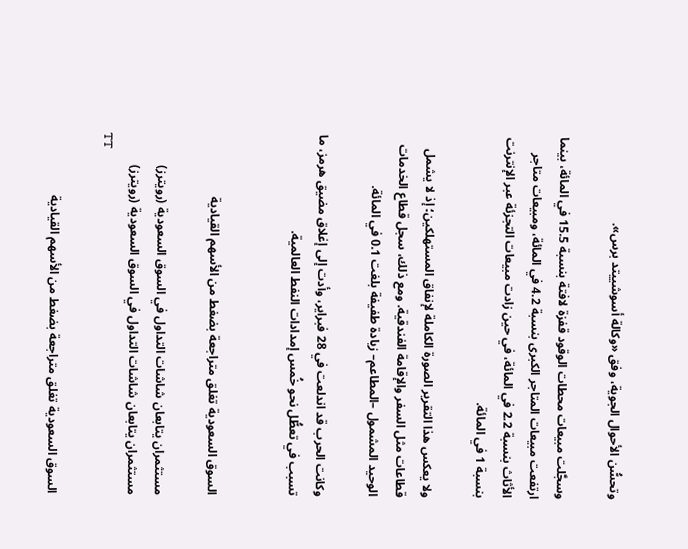وتحسُّن الأحوال الجوية، وفق «وكالة أسوشييتد برس».

وسجَّلت مبيعات محطات الوقود قفزة لافتة بنسبة 15.5 في المائة، بينما ارتفعت مبيعات المتاجر الكبرى بنسبة 4.2 في المائة، ومبيعات متاجر الأثاث بنسبة 2.2 في المائة، في حين زادت مبيعات التجزئة عبر الإنترنت بنسبة 1 في المائة.

ولا يعكس هذا التقرير الصورة الكاملة لإنفاق المستهلكين؛ إذ لا يشمل قطاعات مثل السفر والإقامة الفندقية. ومع ذلك، سجل قطاع الخدمات الوحيد المشمول –المطاعم– زيادة طفيفة بلغت 0.1 في المائة.

وكانت الحرب قد اندلعت في 28 فبراير، وأدت إلى إغلاق مضيق هرمز، ما تسبب في تعطُّل نحو خُمس إمدادات النفط العالمية.


السوق السعودية تغلق متراجعة بضغط من الأسهم القيادية

مستثمران يتابعان شاشات التداول في السوق السعودية (رويترز)
مستثمران يتابعان شاشات التداول في السوق السعودية (رويترز)
TT

السوق السعودية تغلق متراجعة بضغط من الأسهم القيادية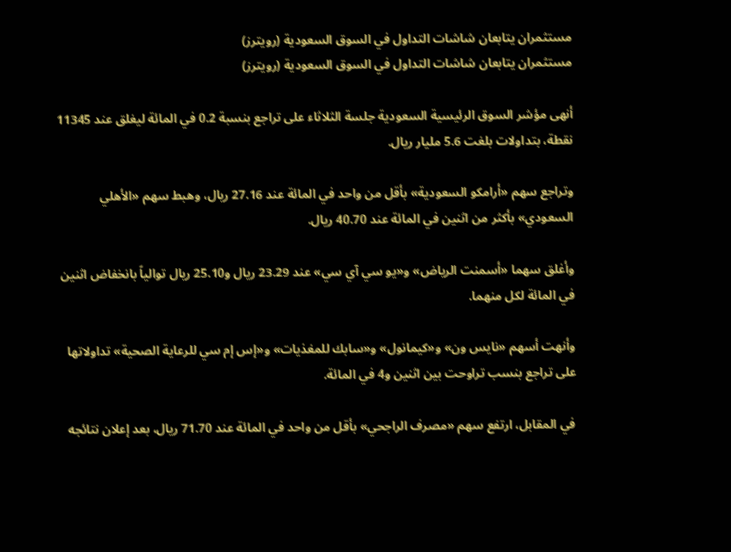مستثمران يتابعان شاشات التداول في السوق السعودية (رويترز)
مستثمران يتابعان شاشات التداول في السوق السعودية (رويترز)

أنهى مؤشر السوق الرئيسية السعودية جلسة الثلاثاء على تراجع بنسبة 0.2 في المائة ليغلق عند 11345 نقطة، بتداولات بلغت 5.6 مليار ريال.

وتراجع سهم «أرامكو السعودية» بأقل من واحد في المائة عند 27.16 ريال، وهبط سهم «الأهلي السعودي» بأكثر من اثنين في المائة عند 40.70 ريال.

وأغلق سهما «أسمنت الرياض» و«يو سي آي سي» عند 23.29 ريال و25.10 ريال توالياً بانخفاض اثنين في المائة لكل منهما.

وأنهت أسهم «نايس ون» و«كيمانول» و«سابك للمغذيات» و«إس إم سي للرعاية الصحية» تداولاتها على تراجع بنسب تراوحت بين اثنين و4 في المائة.

في المقابل، ارتفع سهم «مصرف الراجحي» بأقل من واحد في المائة عند 71.70 ريال، بعد إعلان نتائجه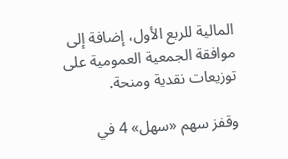المالية للربع الأول، إضافة إلى موافقة الجمعية العمومية على توزيعات نقدية ومنحة.

وقفز سهم «سهل» 4 في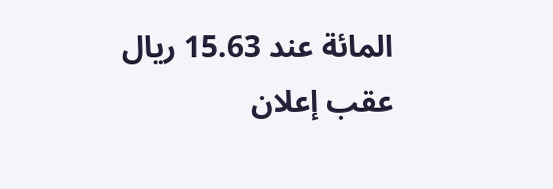المائة عند 15.63 ريال عقب إعلان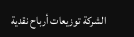الشركة توزيعات أرباح نقدية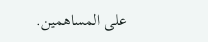على المساهمين.